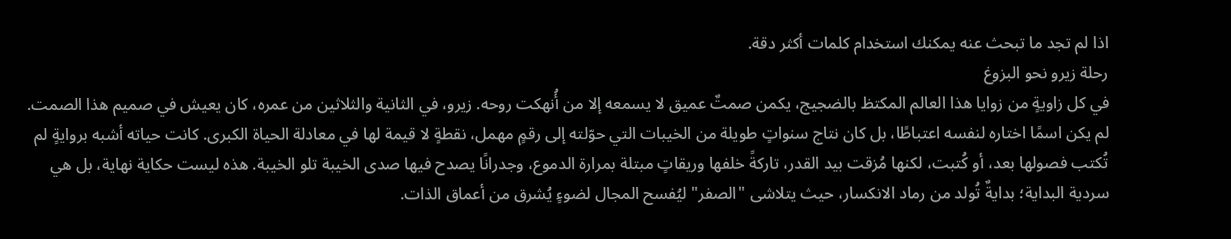اذا لم تجد ما تبحث عنه يمكنك استخدام كلمات أكثر دقة.
رحلة زيرو نحو البزوغ
في كل زاويةٍ من زوايا هذا العالم المكتظ بالضجيج، يكمن صمتٌ عميق لا يسمعه إلا من أُنهكت روحه. زيرو، في الثانية والثلاثين من عمره، كان يعيش في صميم هذا الصمت. لم يكن اسمًا اختاره لنفسه اعتباطًا، بل كان نتاج سنواتٍ طويلة من الخيبات التي حوّلته إلى رقمٍ مهمل، نقطةٍ لا قيمة لها في معادلة الحياة الكبرى. كانت حياته أشبه بروايةٍ لم تُكتب فصولها بعد، أو كُتبت، لكنها مُزقت بيد القدر، تاركةً خلفها وريقاتٍ مبتلة بمرارة الدموع، وجدرانًا يصدح فيها صدى الخيبة تلو الخيبة. هذه ليست حكاية نهاية، بل هي سردية البداية؛ بدايةٌ تُولد من رماد الانكسار، حيث يتلاشى "الصفر" ليُفسح المجال لضوءٍ يُشرق من أعماق الذات.